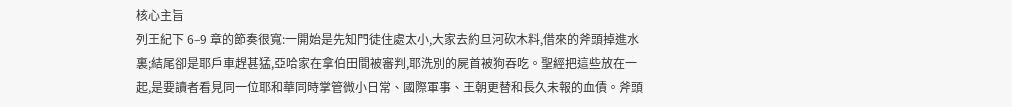核心主旨
列王紀下 6–9 章的節奏很寬:一開始是先知門徒住處太小,大家去約旦河砍木料,借來的斧頭掉進水裏;結尾卻是耶戶車趕甚猛,亞哈家在拿伯田間被審判,耶洗別的屍首被狗吞吃。聖經把這些放在一起,是要讀者看見同一位耶和華同時掌管微小日常、國際軍事、王朝更替和長久未報的血債。斧頭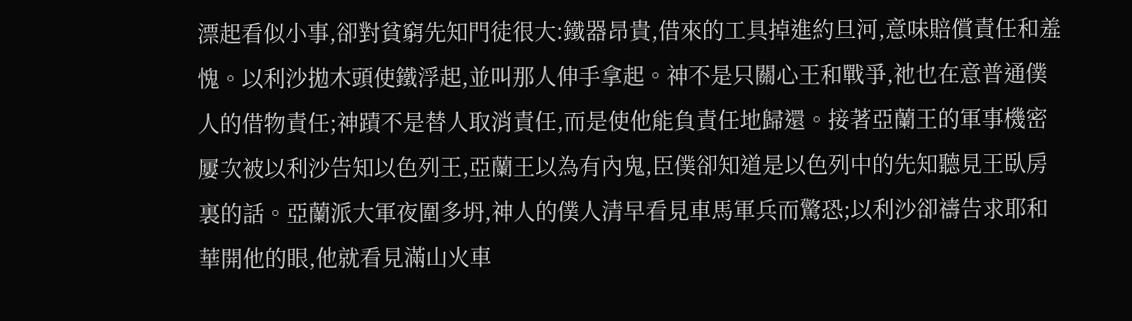漂起看似小事,卻對貧窮先知門徒很大:鐵器昂貴,借來的工具掉進約旦河,意味賠償責任和羞愧。以利沙拋木頭使鐵浮起,並叫那人伸手拿起。神不是只關心王和戰爭,祂也在意普通僕人的借物責任;神蹟不是替人取消責任,而是使他能負責任地歸還。接著亞蘭王的軍事機密屢次被以利沙告知以色列王,亞蘭王以為有內鬼,臣僕卻知道是以色列中的先知聽見王臥房裏的話。亞蘭派大軍夜圍多坍,神人的僕人清早看見車馬軍兵而驚恐;以利沙卻禱告求耶和華開他的眼,他就看見滿山火車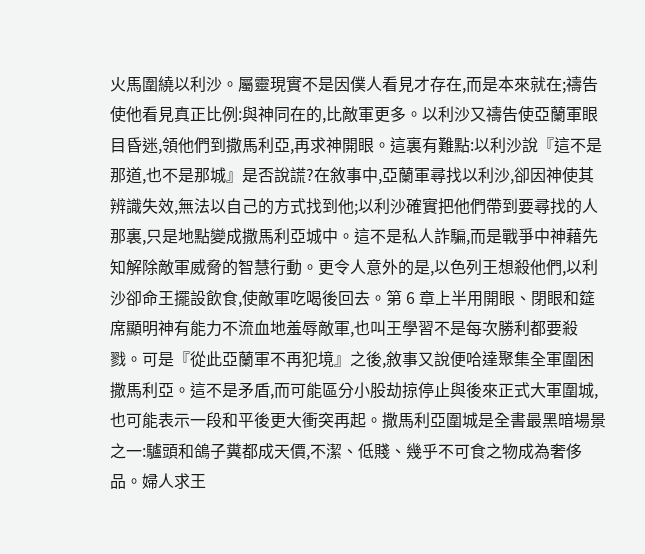火馬圍繞以利沙。屬靈現實不是因僕人看見才存在,而是本來就在;禱告使他看見真正比例:與神同在的,比敵軍更多。以利沙又禱告使亞蘭軍眼目昏迷,領他們到撒馬利亞,再求神開眼。這裏有難點:以利沙說『這不是那道,也不是那城』是否說謊?在敘事中,亞蘭軍尋找以利沙,卻因神使其辨識失效,無法以自己的方式找到他;以利沙確實把他們帶到要尋找的人那裏,只是地點變成撒馬利亞城中。這不是私人詐騙,而是戰爭中神藉先知解除敵軍威脅的智慧行動。更令人意外的是,以色列王想殺他們,以利沙卻命王擺設飲食,使敵軍吃喝後回去。第 6 章上半用開眼、閉眼和筵席顯明神有能力不流血地羞辱敵軍,也叫王學習不是每次勝利都要殺戮。可是『從此亞蘭軍不再犯境』之後,敘事又說便哈達聚集全軍圍困撒馬利亞。這不是矛盾,而可能區分小股劫掠停止與後來正式大軍圍城,也可能表示一段和平後更大衝突再起。撒馬利亞圍城是全書最黑暗場景之一:驢頭和鴿子糞都成天價,不潔、低賤、幾乎不可食之物成為奢侈品。婦人求王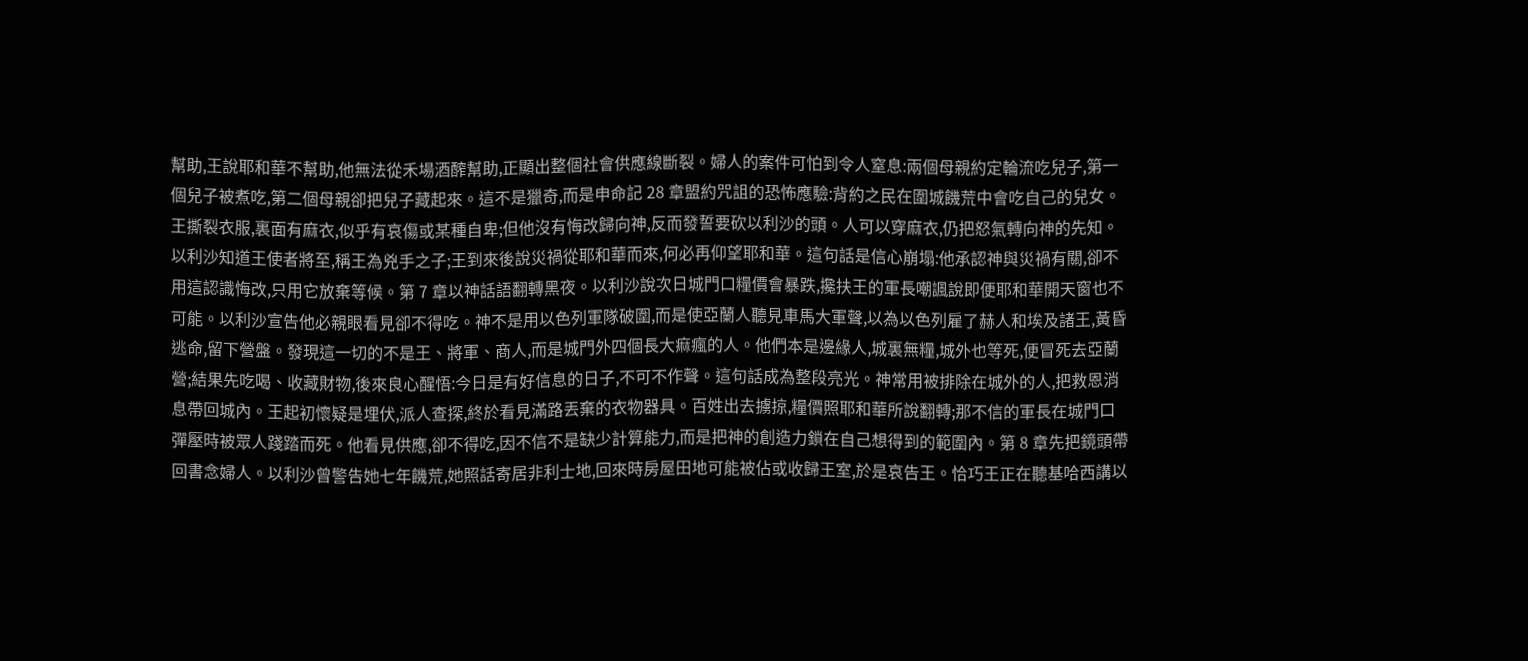幫助,王說耶和華不幫助,他無法從禾場酒醡幫助,正顯出整個社會供應線斷裂。婦人的案件可怕到令人窒息:兩個母親約定輪流吃兒子,第一個兒子被煮吃,第二個母親卻把兒子藏起來。這不是獵奇,而是申命記 28 章盟約咒詛的恐怖應驗:背約之民在圍城饑荒中會吃自己的兒女。王撕裂衣服,裏面有麻衣,似乎有哀傷或某種自卑;但他沒有悔改歸向神,反而發誓要砍以利沙的頭。人可以穿麻衣,仍把怒氣轉向神的先知。以利沙知道王使者將至,稱王為兇手之子;王到來後說災禍從耶和華而來,何必再仰望耶和華。這句話是信心崩塌:他承認神與災禍有關,卻不用這認識悔改,只用它放棄等候。第 7 章以神話語翻轉黑夜。以利沙說次日城門口糧價會暴跌,攙扶王的軍長嘲諷說即便耶和華開天窗也不可能。以利沙宣告他必親眼看見卻不得吃。神不是用以色列軍隊破圍,而是使亞蘭人聽見車馬大軍聲,以為以色列雇了赫人和埃及諸王,黃昏逃命,留下營盤。發現這一切的不是王、將軍、商人,而是城門外四個長大痲瘋的人。他們本是邊緣人,城裏無糧,城外也等死,便冒死去亞蘭營;結果先吃喝、收藏財物,後來良心醒悟:今日是有好信息的日子,不可不作聲。這句話成為整段亮光。神常用被排除在城外的人,把救恩消息帶回城內。王起初懷疑是埋伏,派人查探,終於看見滿路丟棄的衣物器具。百姓出去擄掠,糧價照耶和華所說翻轉;那不信的軍長在城門口彈壓時被眾人踐踏而死。他看見供應,卻不得吃,因不信不是缺少計算能力,而是把神的創造力鎖在自己想得到的範圍內。第 8 章先把鏡頭帶回書念婦人。以利沙曾警告她七年饑荒,她照話寄居非利士地,回來時房屋田地可能被佔或收歸王室,於是哀告王。恰巧王正在聽基哈西講以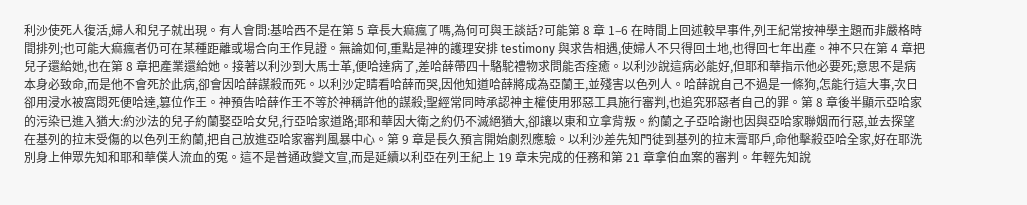利沙使死人復活,婦人和兒子就出現。有人會問:基哈西不是在第 5 章長大痲瘋了嗎,為何可與王談話?可能第 8 章 1–6 在時間上回述較早事件,列王紀常按神學主題而非嚴格時間排列;也可能大痲瘋者仍可在某種距離或場合向王作見證。無論如何,重點是神的護理安排 testimony 與求告相遇,使婦人不只得回土地,也得回七年出產。神不只在第 4 章把兒子還給她,也在第 8 章把產業還給她。接著以利沙到大馬士革,便哈達病了,差哈薛帶四十駱駝禮物求問能否痊癒。以利沙說這病必能好,但耶和華指示他必要死;意思不是病本身必致命,而是他不會死於此病,卻會因哈薛謀殺而死。以利沙定睛看哈薛而哭,因他知道哈薛將成為亞蘭王,並殘害以色列人。哈薛說自己不過是一條狗,怎能行這大事,次日卻用浸水被窩悶死便哈達,篡位作王。神預告哈薛作王不等於神稱許他的謀殺;聖經常同時承認神主權使用邪惡工具施行審判,也追究邪惡者自己的罪。第 8 章後半顯示亞哈家的污染已進入猶大:約沙法的兒子約蘭娶亞哈女兒,行亞哈家道路;耶和華因大衛之約仍不滅絕猶大,卻讓以東和立拿背叛。約蘭之子亞哈謝也因與亞哈家聯姻而行惡,並去探望在基列的拉末受傷的以色列王約蘭,把自己放進亞哈家審判風暴中心。第 9 章是長久預言開始劇烈應驗。以利沙差先知門徒到基列的拉末膏耶戶,命他擊殺亞哈全家,好在耶洗別身上伸眾先知和耶和華僕人流血的冤。這不是普通政變文宣,而是延續以利亞在列王紀上 19 章未完成的任務和第 21 章拿伯血案的審判。年輕先知說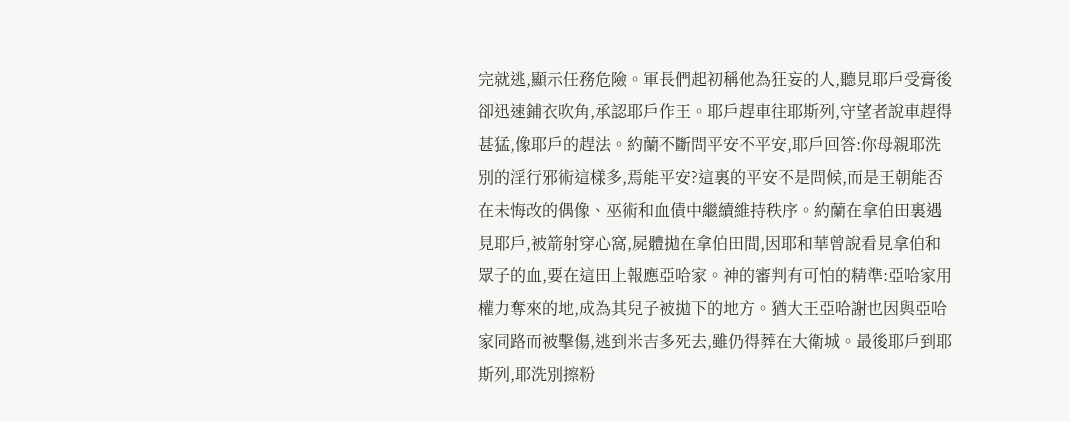完就逃,顯示任務危險。軍長們起初稱他為狂妄的人,聽見耶戶受膏後卻迅速鋪衣吹角,承認耶戶作王。耶戶趕車往耶斯列,守望者說車趕得甚猛,像耶戶的趕法。約蘭不斷問平安不平安,耶戶回答:你母親耶洗別的淫行邪術這樣多,焉能平安?這裏的平安不是問候,而是王朝能否在未悔改的偶像、巫術和血債中繼續維持秩序。約蘭在拿伯田裏遇見耶戶,被箭射穿心窩,屍體拋在拿伯田間,因耶和華曾說看見拿伯和眾子的血,要在這田上報應亞哈家。神的審判有可怕的精準:亞哈家用權力奪來的地,成為其兒子被拋下的地方。猶大王亞哈謝也因與亞哈家同路而被擊傷,逃到米吉多死去,雖仍得葬在大衛城。最後耶戶到耶斯列,耶洗別擦粉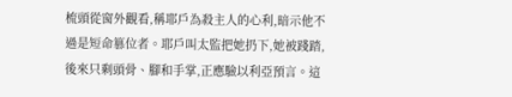梳頭從窗外觀看,稱耶戶為殺主人的心利,暗示他不過是短命篡位者。耶戶叫太監把她扔下,她被踐踏,後來只剩頭骨、腳和手掌,正應驗以利亞預言。這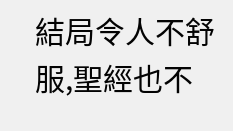結局令人不舒服,聖經也不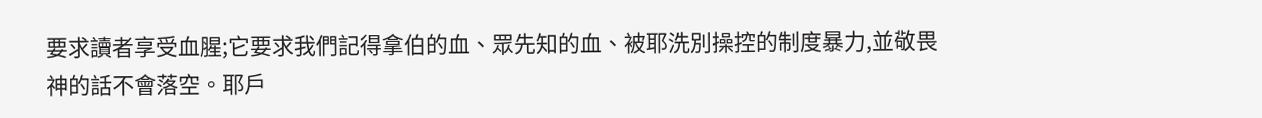要求讀者享受血腥;它要求我們記得拿伯的血、眾先知的血、被耶洗別操控的制度暴力,並敬畏神的話不會落空。耶戶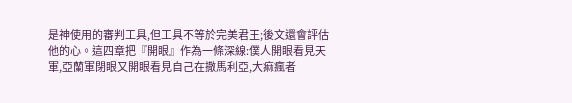是神使用的審判工具,但工具不等於完美君王;後文還會評估他的心。這四章把『開眼』作為一條深線:僕人開眼看見天軍,亞蘭軍閉眼又開眼看見自己在撒馬利亞,大痲瘋者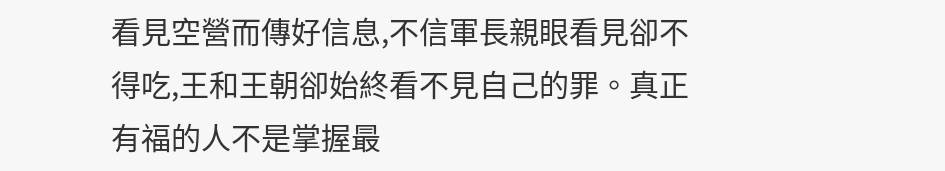看見空營而傳好信息,不信軍長親眼看見卻不得吃,王和王朝卻始終看不見自己的罪。真正有福的人不是掌握最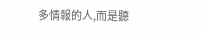多情報的人,而是聽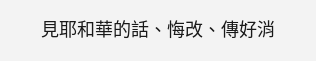見耶和華的話、悔改、傳好消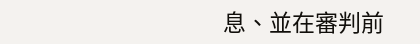息、並在審判前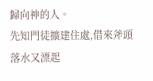歸向神的人。
先知門徒擴建住處,借來斧頭落水又漂起